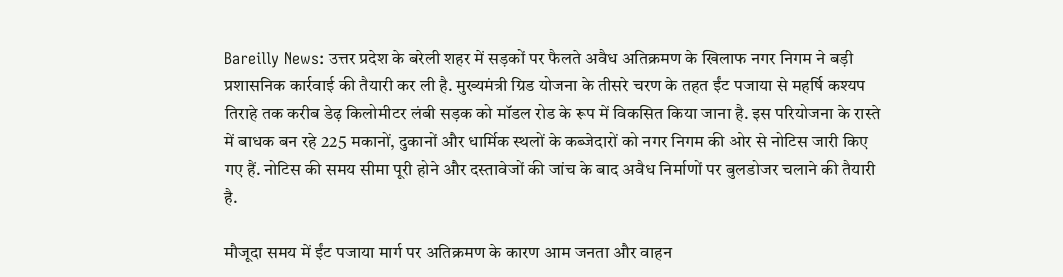Bareilly News: उत्तर प्रदेश के बरेली शहर में सड़कों पर फैलते अवैध अतिक्रमण के खिलाफ नगर निगम ने बड़ी प्रशासनिक कार्रवाई की तैयारी कर ली है. मुख्यमंत्री ग्रिड योजना के तीसरे चरण के तहत ईंट पजाया से महर्षि कश्यप तिराहे तक करीब डेढ़ किलोमीटर लंबी सड़क को मॉडल रोड के रूप में विकसित किया जाना है. इस परियोजना के रास्ते में बाधक बन रहे 225 मकानों, दुकानों और धार्मिक स्थलों के कब्जेदारों को नगर निगम की ओर से नोटिस जारी किए गए हैं. नोटिस की समय सीमा पूरी होने और दस्तावेजों की जांच के बाद अवैध निर्माणों पर बुलडोजर चलाने की तैयारी है.

मौजूदा समय में ईंट पजाया मार्ग पर अतिक्रमण के कारण आम जनता और वाहन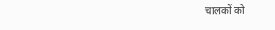चालकों को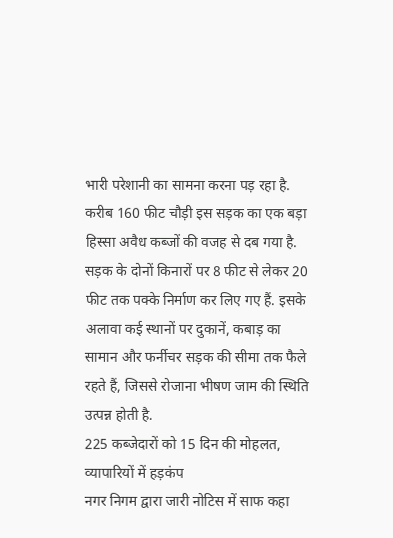भारी परेशानी का सामना करना पड़ रहा है. करीब 160 फीट चौड़ी इस सड़क का एक बड़ा हिस्सा अवैध कब्जों की वजह से दब गया है.
सड़क के दोनों किनारों पर 8 फीट से लेकर 20 फीट तक पक्के निर्माण कर लिए गए हैं. इसके अलावा कई स्थानों पर दुकानें, कबाड़ का सामान और फर्नीचर सड़क की सीमा तक फैले रहते हैं, जिससे रोजाना भीषण जाम की स्थिति उत्पन्न होती है.
225 कब्जेदारों को 15 दिन की मोहलत, व्यापारियों में हड़कंप
नगर निगम द्वारा जारी नोटिस में साफ कहा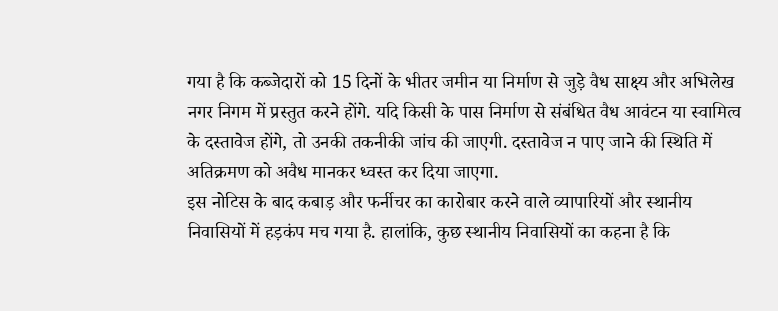गया है कि कब्जेदारों को 15 दिनों के भीतर जमीन या निर्माण से जुड़े वैध साक्ष्य और अभिलेख नगर निगम में प्रस्तुत करने होंगे. यदि किसी के पास निर्माण से संबंधित वैध आवंटन या स्वामित्व के दस्तावेज होंगे, तो उनकी तकनीकी जांच की जाएगी. दस्तावेज न पाए जाने की स्थिति में अतिक्रमण को अवैध मानकर ध्वस्त कर दिया जाएगा.
इस नोटिस के बाद कबाड़ और फर्नीचर का कारोबार करने वाले व्यापारियों और स्थानीय निवासियों में हड़कंप मच गया है. हालांकि, कुछ स्थानीय निवासियों का कहना है कि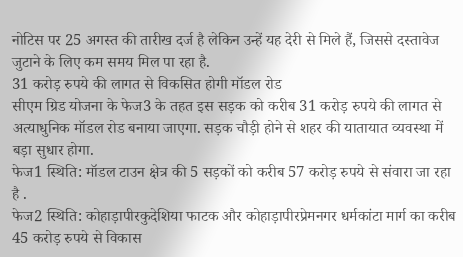नोटिस पर 25 अगस्त की तारीख दर्ज है लेकिन उन्हें यह देरी से मिले हैं, जिससे दस्तावेज जुटाने के लिए कम समय मिल पा रहा है.
31 करोड़ रुपये की लागत से विकसित होगी मॉडल रोड
सीएम ग्रिड योजना के फेज3 के तहत इस सड़क को करीब 31 करोड़ रुपये की लागत से अत्याधुनिक मॉडल रोड बनाया जाएगा. सड़क चौड़ी होने से शहर की यातायात व्यवस्था में बड़ा सुधार होगा.
फेज1 स्थिति: मॉडल टाउन क्षेत्र की 5 सड़कों को करीब 57 करोड़ रुपये से संवारा जा रहा है .
फेज2 स्थिति: कोहाड़ापीरकुदेशिया फाटक और कोहाड़ापीरप्रेमनगर धर्मकांटा मार्ग का करीब 45 करोड़ रुपये से विकास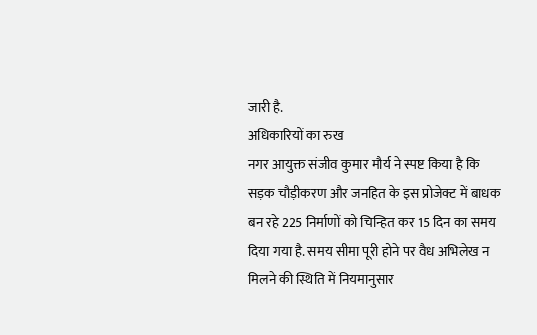जारी है.
अधिकारियों का रुख
नगर आयुक्त संजीव कुमार मौर्य ने स्पष्ट किया है कि सड़क चौड़ीकरण और जनहित के इस प्रोजेक्ट में बाधक बन रहे 225 निर्माणों को चिन्हित कर 15 दिन का समय दिया गया है. समय सीमा पूरी होने पर वैध अभिलेख न मिलने की स्थिति में नियमानुसार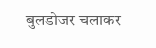बुलडोजर चलाकर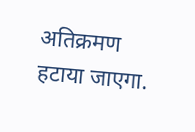अतिक्रमण हटाया जाएगा.